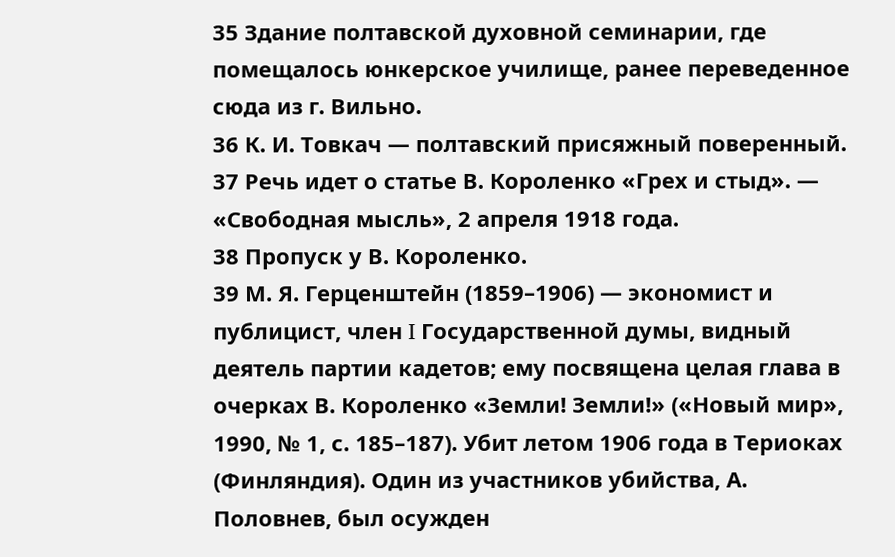35 Здание полтавской духовной семинарии, где помещалось юнкерское училище, ранее переведенное сюда из г. Вильно.
36 К. И. Товкач — полтавский присяжный поверенный.
37 Речь идет о статье В. Короленко «Грех и стыд». — «Свободная мысль», 2 апреля 1918 года.
38 Пропуск у В. Короленко.
39 М. Я. Герценштейн (1859–1906) — экономист и публицист, член I Государственной думы, видный деятель партии кадетов; ему посвящена целая глава в очерках В. Короленко «Земли! Земли!» («Новый мир», 1990, № 1, с. 185–187). Убит летом 1906 года в Териоках (Финляндия). Один из участников убийства, А. Половнев, был осужден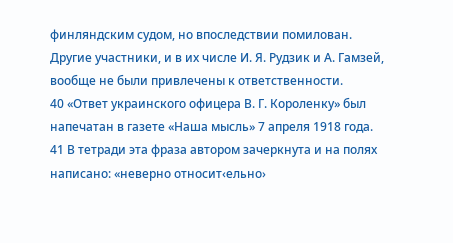финляндским судом, но впоследствии помилован. Другие участники, и в их числе И. Я. Рудзик и А. Гамзей, вообще не были привлечены к ответственности.
40 «Ответ украинского офицера В. Г. Короленку» был напечатан в газете «Наша мысль» 7 апреля 1918 года.
41 В тетради эта фраза автором зачеркнута и на полях написано: «неверно относит‹ельно›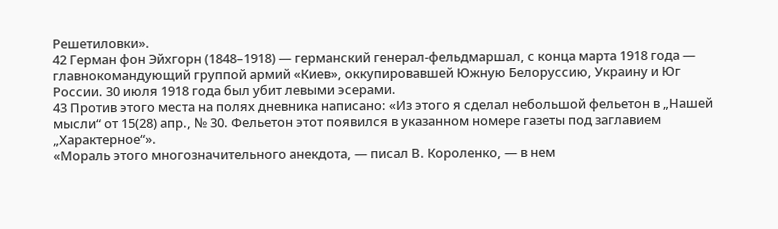Решетиловки».
42 Герман фон Эйхгорн (1848–1918) — германский генерал-фельдмаршал, с конца марта 1918 года — главнокомандующий группой армий «Киев», оккупировавшей Южную Белоруссию, Украину и Юг России. 30 июля 1918 года был убит левыми эсерами.
43 Против этого места на полях дневника написано: «Из этого я сделал небольшой фельетон в „Нашей мысли“ от 15(28) апр., № 30. Фельетон этот появился в указанном номере газеты под заглавием „Характерное“».
«Мораль этого многозначительного анекдота, — писал В. Короленко, — в нем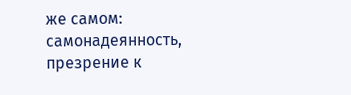же самом: самонадеянность, презрение к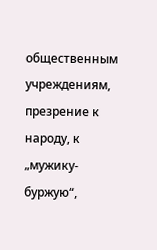общественным учреждениям, презрение к народу, к „мужику-буржую“,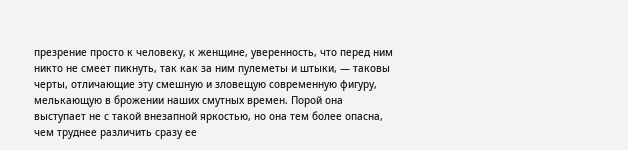презрение просто к человеку, к женщине, уверенность, что перед ним никто не смеет пикнуть, так как за ним пулеметы и штыки, — таковы черты, отличающие эту смешную и зловещую современную фигуру, мелькающую в брожении наших смутных времен. Порой она выступает не с такой внезапной яркостью, но она тем более опасна, чем труднее различить сразу ее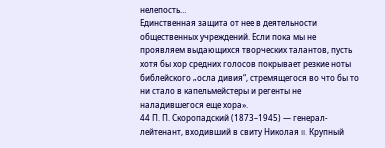нелепость…
Единственная защита от нее в деятельности общественных учреждений. Если пока мы не проявляем выдающихся творческих талантов, пусть хотя бы хор средних голосов покрывает резкие ноты библейского „осла дивия“, стремящегося во что бы то ни стало в капельмейстеры и регенты не наладившегося еще хора».
44 П. П. Скоропадский (1873–1945) — генерал-лейтенант, входивший в свиту Николая II. Крупный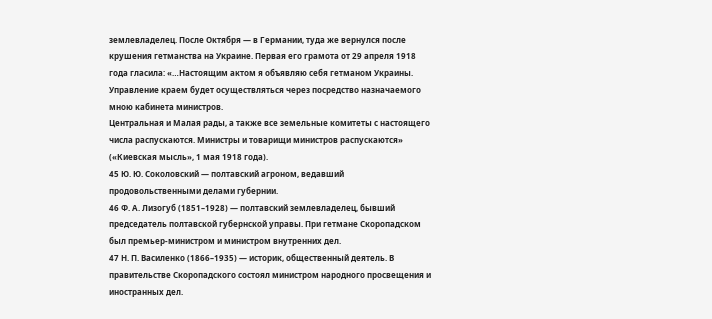землевладелец. После Октября — в Германии, туда же вернулся после крушения гетманства на Украине. Первая его грамота от 29 апреля 1918 года гласила: «…Настоящим актом я объявляю себя гетманом Украины. Управление краем будет осуществляться через посредство назначаемого мною кабинета министров.
Центральная и Малая рады, а также все земельные комитеты с настоящего числа распускаются. Министры и товарищи министров распускаются» («Киевская мысль», 1 мая 1918 года).
45 Ю. Ю. Соколовский — полтавский агроном, ведавший продовольственными делами губернии.
46 Ф. А. Лизогуб (1851–1928) — полтавский землевладелец, бывший председатель полтавской губернской управы. При гетмане Скоропадском был премьер-министром и министром внутренних дел.
47 Н. П. Василенко (1866–1935) — историк, общественный деятель. В правительстве Скоропадского состоял министром народного просвещения и иностранных дел.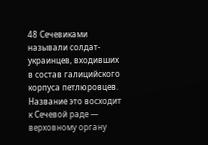48 Сечевиками называли солдат-украинцев, входивших в состав галицийского корпуса петлюровцев. Название это восходит к Сечевой раде — верховному органу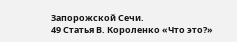Запорожской Сечи.
49 Статья В. Короленко «Что это?»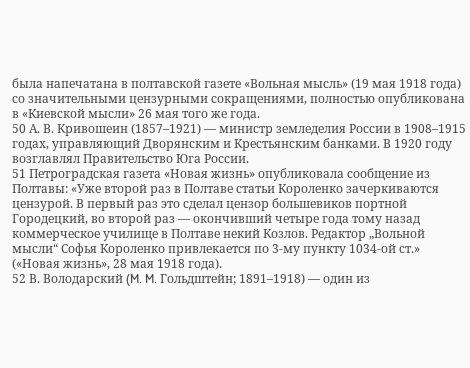была напечатана в полтавской газете «Вольная мысль» (19 мая 1918 года) со значительными цензурными сокращениями, полностью опубликована в «Киевской мысли» 26 мая того же года.
50 А. В. Кривошеин (1857–1921) — министр земледелия России в 1908–1915 годах, управляющий Дворянским и Крестьянским банками. В 1920 году возглавлял Правительство Юга России.
51 Петроградская газета «Новая жизнь» опубликовала сообщение из Полтавы: «Уже второй раз в Полтаве статьи Короленко зачеркиваются цензурой. В первый раз это сделал цензор большевиков портной Городецкий, во второй раз — окончивший четыре года тому назад коммерческое училище в Полтаве некий Козлов. Редактор „Вольной мысли“ Софья Короленко привлекается по 3-му пункту 1034-ой ст.» («Новая жизнь», 28 мая 1918 года).
52 В. Володарский (M. M. Гольдштейн; 1891–1918) — один из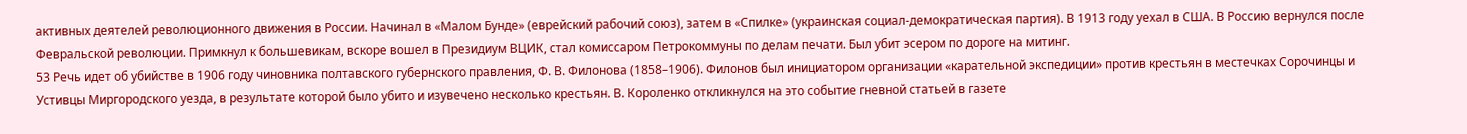активных деятелей революционного движения в России. Начинал в «Малом Бунде» (еврейский рабочий союз), затем в «Спилке» (украинская социал-демократическая партия). В 1913 году уехал в США. В Россию вернулся после Февральской революции. Примкнул к большевикам, вскоре вошел в Президиум ВЦИК, стал комиссаром Петрокоммуны по делам печати. Был убит эсером по дороге на митинг.
53 Речь идет об убийстве в 1906 году чиновника полтавского губернского правления, Ф. В. Филонова (1858–1906). Филонов был инициатором организации «карательной экспедиции» против крестьян в местечках Сорочинцы и Устивцы Миргородского уезда, в результате которой было убито и изувечено несколько крестьян. В. Короленко откликнулся на это событие гневной статьей в газете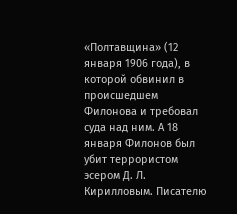«Полтавщина» (12 января 1906 года), в которой обвинил в происшедшем Филонова и требовал суда над ним. А 18 января Филонов был убит террористом эсером Д. Л. Кирилловым. Писателю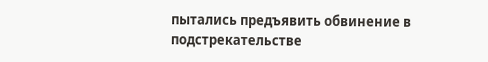пытались предъявить обвинение в подстрекательстве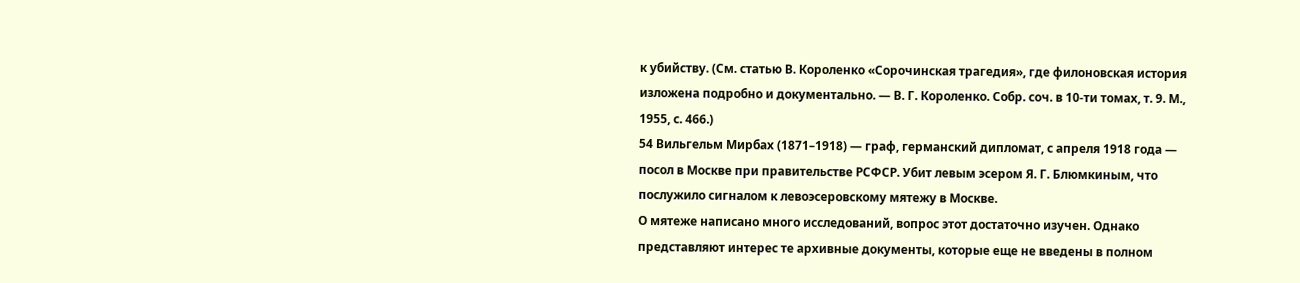к убийству. (См. статью В. Короленко «Сорочинская трагедия», где филоновская история изложена подробно и документально. — В. Г. Короленко. Собр. соч. в 10-ти томах, т. 9. М., 1955, с. 466.)
54 Вильгельм Мирбах (1871–1918) — граф, германский дипломат, с апреля 1918 года — посол в Москве при правительстве РСФСР. Убит левым эсером Я. Г. Блюмкиным, что послужило сигналом к левоэсеровскому мятежу в Москве.
О мятеже написано много исследований, вопрос этот достаточно изучен. Однако представляют интерес те архивные документы, которые еще не введены в полном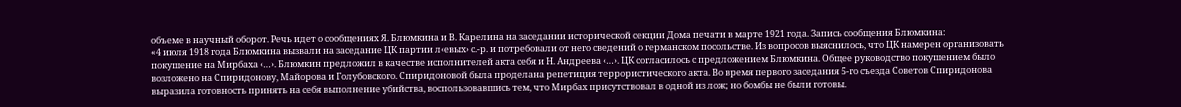объеме в научный оборот. Речь идет о сообщениях Я. Блюмкина и В. Карелина на заседании исторической секции Дома печати в марте 1921 года. Запись сообщения Блюмкина:
«4 июля 1918 года Блюмкина вызвали на заседание ЦК партии л‹евых› с.-р. и потребовали от него сведений о германском посольстве. Из вопросов выяснилось, что ЦК намерен организовать покушение на Мирбаха ‹…›. Блюмкин предложил в качестве исполнителей акта себя и Н. Андреева ‹…›. ЦК согласилось с предложением Блюмкина. Общее руководство покушением было возложено на Спиридонову, Майорова и Голубовского. Спиридоновой была проделана репетиция террористического акта. Во время первого заседания 5-го съезда Советов Спиридонова выразила готовность принять на себя выполнение убийства, воспользовавшись тем, что Мирбах присутствовал в одной из лож; но бомбы не были готовы.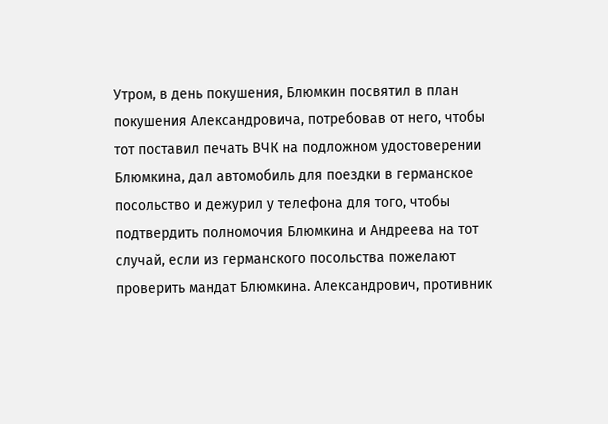Утром, в день покушения, Блюмкин посвятил в план покушения Александровича, потребовав от него, чтобы тот поставил печать ВЧК на подложном удостоверении Блюмкина, дал автомобиль для поездки в германское посольство и дежурил у телефона для того, чтобы подтвердить полномочия Блюмкина и Андреева на тот случай, если из германского посольства пожелают проверить мандат Блюмкина. Александрович, противник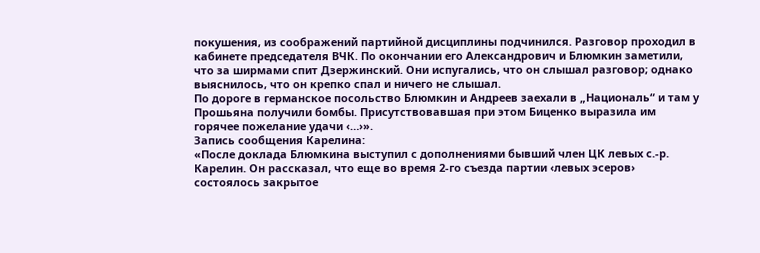покушения, из соображений партийной дисциплины подчинился. Разговор проходил в кабинете председателя ВЧК. По окончании его Александрович и Блюмкин заметили, что за ширмами спит Дзержинский. Они испугались, что он слышал разговор; однако выяснилось, что он крепко спал и ничего не слышал.
По дороге в германское посольство Блюмкин и Андреев заехали в „Националь“ и там у Прошьяна получили бомбы. Присутствовавшая при этом Биценко выразила им горячее пожелание удачи ‹…›».
Запись сообщения Карелина:
«После доклада Блюмкина выступил с дополнениями бывший член ЦК левых с.-р. Карелин. Он рассказал, что еще во время 2-го съезда партии ‹левых эсеров› состоялось закрытое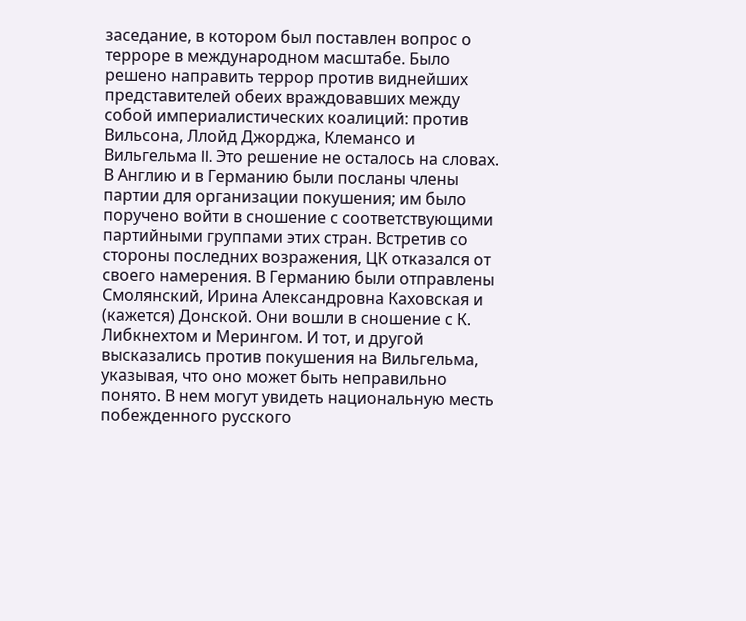заседание, в котором был поставлен вопрос о терроре в международном масштабе. Было решено направить террор против виднейших представителей обеих враждовавших между собой империалистических коалиций: против Вильсона, Ллойд Джорджа, Клемансо и Вильгельма II. Это решение не осталось на словах. В Англию и в Германию были посланы члены партии для организации покушения; им было поручено войти в сношение с соответствующими партийными группами этих стран. Встретив со стороны последних возражения, ЦК отказался от своего намерения. В Германию были отправлены Смолянский, Ирина Александровна Каховская и (кажется) Донской. Они вошли в сношение с К. Либкнехтом и Мерингом. И тот, и другой высказались против покушения на Вильгельма, указывая, что оно может быть неправильно понято. В нем могут увидеть национальную месть побежденного русского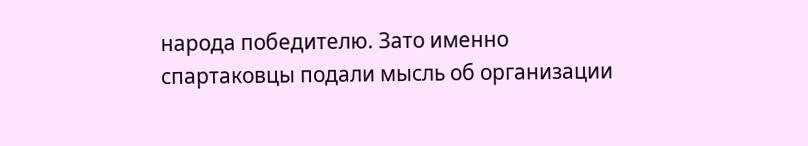народа победителю. Зато именно спартаковцы подали мысль об организации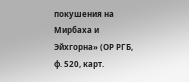покушения на Мирбаха и Эйхгорна» (ОР РГБ, ф. 520, карт.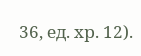36, ед. хр. 12).